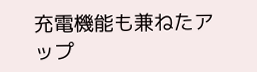充電機能も兼ねたアップ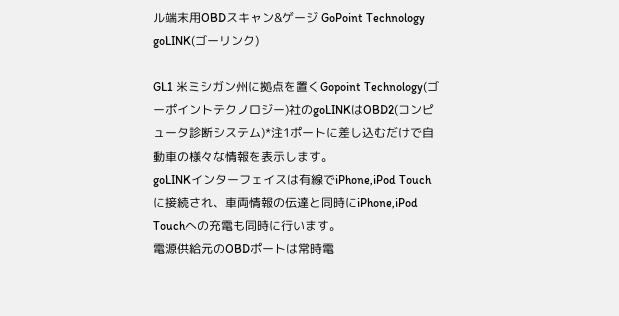ル端末用OBDスキャン&ゲージ GoPoint Technology goLINK(ゴーリンク)

GL1 米ミシガン州に拠点を置くGopoint Technology(ゴーポイントテクノロジー)社のgoLINKはOBD2(コンピュータ診断システム)*注1ポートに差し込むだけで自動車の様々な情報を表示します。
goLINKインターフェイスは有線でiPhone,iPod Touchに接続され、車両情報の伝達と同時にiPhone,iPod Touchへの充電も同時に行います。
電源供給元のOBDポートは常時電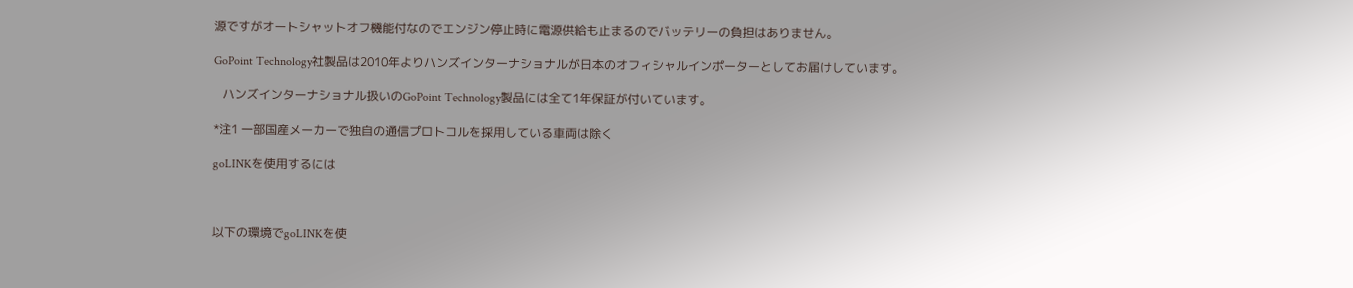源ですがオートシャットオフ機能付なのでエンジン停止時に電源供給も止まるのでバッテリーの負担はありません。

GoPoint Technology社製品は2010年よりハンズインターナショナルが日本のオフィシャルインポーターとしてお届けしています。

   ハンズインターナショナル扱いのGoPoint Technology製品には全て1年保証が付いています。

*注1 一部国産メーカーで独自の通信プロトコルを採用している車両は除く

goLINKを使用するには



以下の環境でgoLINKを使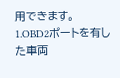用できます。
1.OBD2ポートを有した車両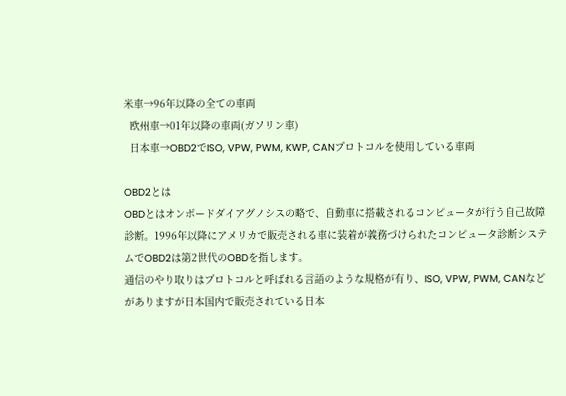米車→96年以降の全ての車両
  欧州車→01年以降の車両(ガソリン車)
  日本車→OBD2でISO, VPW, PWM, KWP, CANプロトコルを使用している車両

OBD2とは
OBDとはオンボードダイアグノシスの略で、自動車に搭載されるコンピュータが行う自己故障診断。1996年以降にアメリカで販売される車に装着が義務づけられたコンピュータ診断システムでOBD2は第2世代のOBDを指します。
通信のやり取りはプロトコルと呼ばれる言語のような規格が有り、ISO, VPW, PWM, CANなどがありますが日本国内で販売されている日本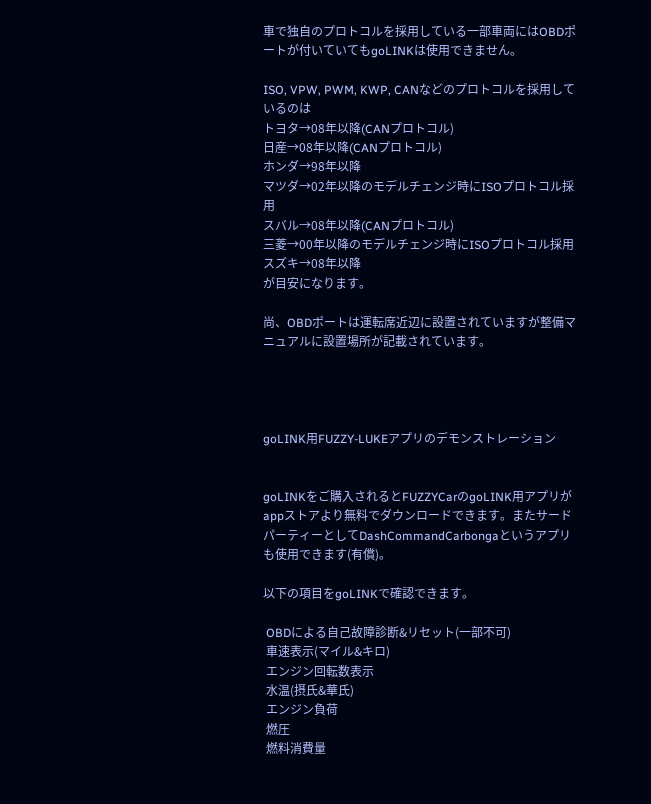車で独自のプロトコルを採用している一部車両にはOBDポートが付いていてもgoLINKは使用できません。

ISO, VPW, PWM, KWP, CANなどのプロトコルを採用しているのは
トヨタ→08年以降(CANプロトコル)
日産→08年以降(CANプロトコル)
ホンダ→98年以降
マツダ→02年以降のモデルチェンジ時にISOプロトコル採用
スバル→08年以降(CANプロトコル)
三菱→00年以降のモデルチェンジ時にISOプロトコル採用
スズキ→08年以降
が目安になります。

尚、OBDポートは運転席近辺に設置されていますが整備マニュアルに設置場所が記載されています。




goLINK用FUZZY-LUKEアプリのデモンストレーション


goLINKをご購入されるとFUZZYCarのgoLINK用アプリがappストアより無料でダウンロードできます。またサードパーティーとしてDashCommandCarbongaというアプリも使用できます(有償)。

以下の項目をgoLINKで確認できます。

 OBDによる自己故障診断&リセット(一部不可)
 車速表示(マイル&キロ)
 エンジン回転数表示
 水温(摂氏&華氏)
 エンジン負荷
 燃圧
 燃料消費量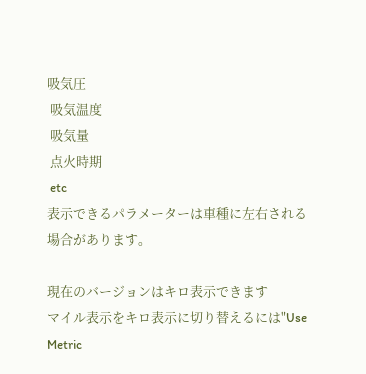吸気圧
 吸気温度
 吸気量
 点火時期
 etc
表示できるパラメーターは車種に左右される場合があります。

現在のバージョンはキロ表示できます
マイル表示をキロ表示に切り替えるには"Use Metric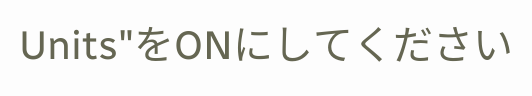Units"をONにしてください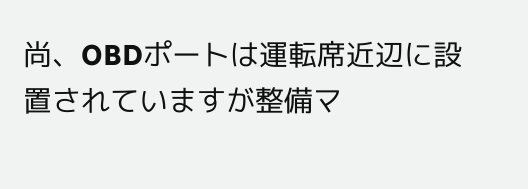尚、OBDポートは運転席近辺に設置されていますが整備マ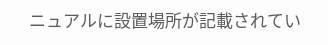ニュアルに設置場所が記載されてい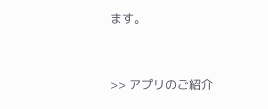ます。


>> アプリのご紹介